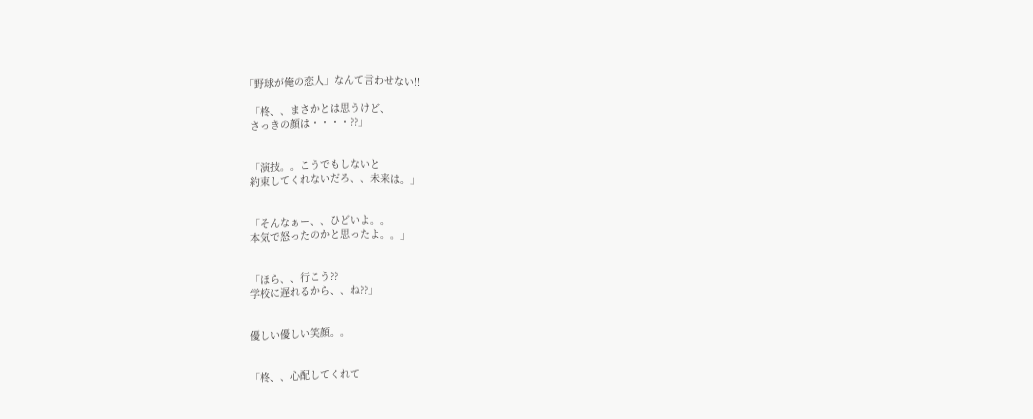「野球が俺の恋人」なんて言わせない!!

  「柊、、まさかとは思うけど、
  さっきの顔は・・・・??」


  「演技。。こうでもしないと
  約束してくれないだろ、、未来は。」


  「そんなぁー、、ひどいよ。。
  本気で怒ったのかと思ったよ。。」


  「ほら、、行こう??
  学校に遅れるから、、ね??」


  優しい優しい笑顔。。


  「柊、、心配してくれて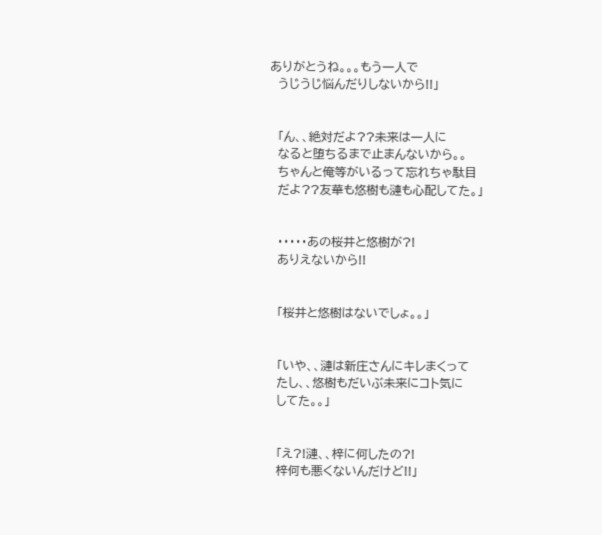ありがとうね。。。もう一人で
  うじうじ悩んだりしないから!!」


  「ん、、絶対だよ??未来は一人に
  なると堕ちるまで止まんないから。。
  ちゃんと俺等がいるって忘れちゃ駄目
  だよ??友華も悠樹も漣も心配してた。」


  ・・・・・あの桜井と悠樹が?!
  ありえないから!!


  「桜井と悠樹はないでしょ。。」


  「いや、、漣は新庄さんにキレまくって
  たし、、悠樹もだいぶ未来にコト気に
  してた。。」


  「え?!漣、、梓に何したの?!
  梓何も悪くないんだけど!!」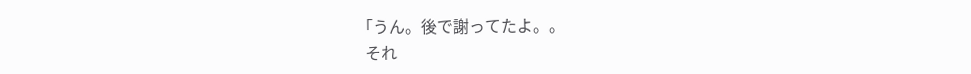「うん。後で謝ってたよ。。
  それ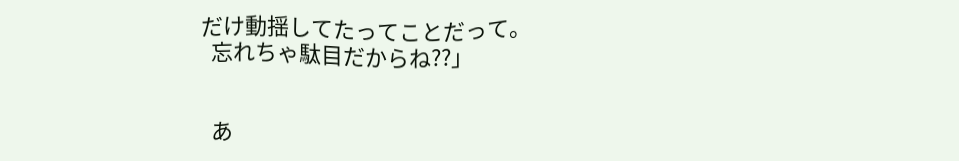だけ動揺してたってことだって。
  忘れちゃ駄目だからね??」


  あ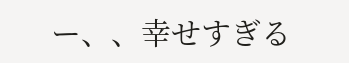ー、、幸せすぎる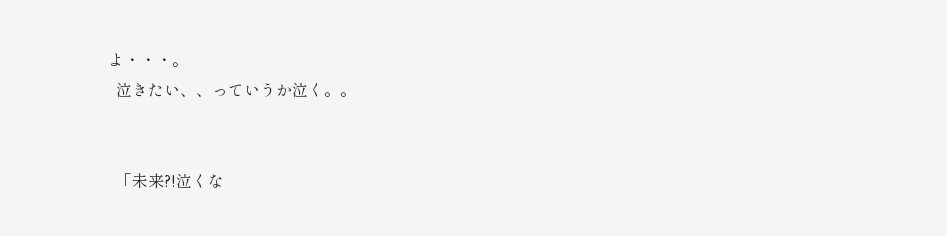よ・・・。
  泣きたい、、っていうか泣く。。


  「未来?!泣くな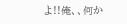よ!!俺、、何か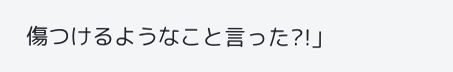傷つけるようなこと言った?!」